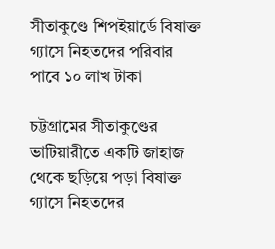সীতাকুণ্ডে শিপইয়ার্ডে বিষাক্ত গ্যাসে নিহতদের পরিবার পাবে ১০ লাখ টাকা

চট্টগ্রামের সীতাকুণ্ডের ভাটিয়ারীতে একটি জাহাজ থেকে ছড়িয়ে পড়া বিষাক্ত গ্যাসে নিহতদের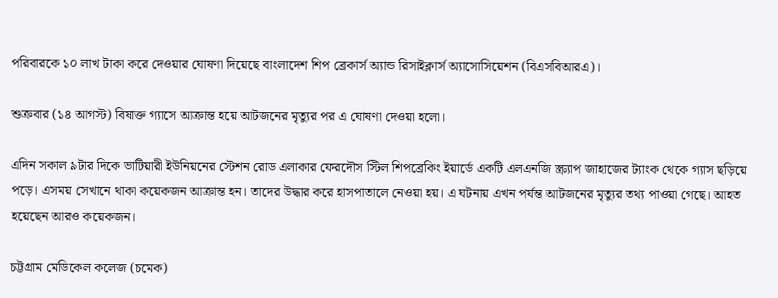পরিবারকে ১০ লাখ টাকা করে দেওয়ার ঘোষণা দিয়েছে বাংলাদেশ শিপ ব্রেকার্স অ্যান্ড রিসাইক্লার্স অ্যাসোসিয়েশন (বিএসবিআরএ)।

শুক্রবার (১৪ আগস্ট) বিষাক্ত গ্যাসে আক্রান্ত হয়ে আটজনের মৃত্যুর পর এ ঘোষণা দেওয়া হলো।

এদিন সকাল ৯টার দিকে ভাটিয়ারী ইউনিয়নের স্টেশন রোড এলাকার ফেরদৌস স্টিল শিপব্রেকিং ইয়ার্ডে একটি এলএনজি স্ক্র্যাপ জাহাজের ট্যাংক থেকে গ্যাস ছড়িয়ে পড়ে। এসময় সেখানে থাকা কয়েকজন আক্রান্ত হন। তাদের উদ্ধার করে হাসপাতালে নেওয়া হয়। এ ঘটনায় এখন পর্যন্ত আটজনের মৃত্যুর তথ্য পাওয়া গেছে। আহত হয়েছেন আরও কয়েকজন।

চট্টগ্রাম মেডিকেল কলেজ (চমেক)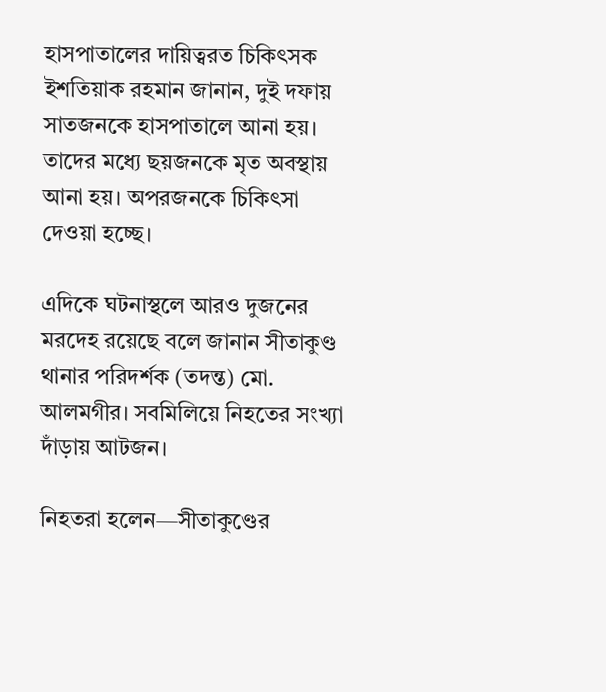হাসপাতালের দায়িত্বরত চিকিৎসক ইশতিয়াক রহমান জানান, দুই দফায় সাতজনকে হাসপাতালে আনা হয়। তাদের মধ্যে ছয়জনকে মৃত অবস্থায় আনা হয়। অপরজনকে চিকিৎসা দেওয়া হচ্ছে।

এদিকে ঘটনাস্থলে আরও দুজনের মরদেহ রয়েছে বলে জানান সীতাকুণ্ড থানার পরিদর্শক (তদন্ত) মো. আলমগীর। সবমিলিয়ে নিহতের সংখ্যা দাঁড়ায় আটজন।

নিহতরা হলেন—সীতাকুণ্ডের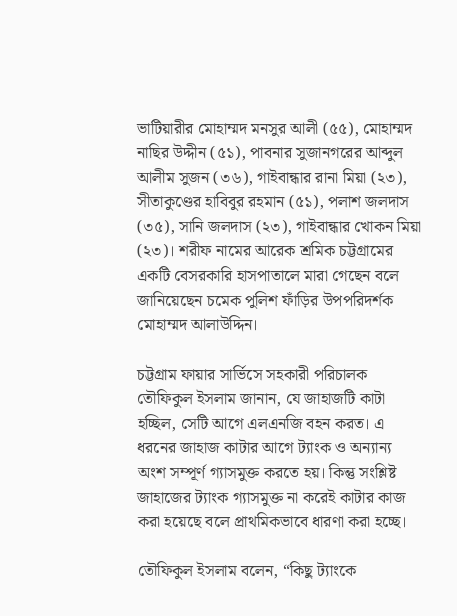ভাটিয়ারীর মোহাম্মদ মনসুর আলী (৫৫), মোহাম্মদ নাছির উদ্দীন (৫১), পাবনার সুজানগরের আব্দুল আলীম সুজন (৩৬), গাইবান্ধার রানা মিয়া (২৩), সীতাকুণ্ডের হাবিবুর রহমান (৫১), পলাশ জলদাস (৩৫), সানি জলদাস (২৩), গাইবান্ধার খোকন মিয়া (২৩)। শরীফ নামের আরেক শ্রমিক চট্টগ্রামের একটি বেসরকারি হাসপাতালে মারা গেছেন বলে জানিয়েছেন চমেক পুলিশ ফাঁড়ির উপপরিদর্শক মোহাম্মদ আলাউদ্দিন।

চট্টগ্রাম ফায়ার সার্ভিসে সহকারী পরিচালক তৌফিকুল ইসলাম জানান, যে জাহাজটি কাটা হচ্ছিল, সেটি আগে এলএনজি বহন করত। এ ধরনের জাহাজ কাটার আগে ট্যাংক ও অন্যান্য অংশ সম্পূর্ণ গ্যাসমুক্ত করতে হয়। কিন্তু সংশ্লিষ্ট জাহাজের ট্যাংক গ্যাসমুক্ত না করেই কাটার কাজ করা হয়েছে বলে প্রাথমিকভাবে ধারণা করা হচ্ছে।

তৌফিকুল ইসলাম বলেন, “কিছু ট্যাংকে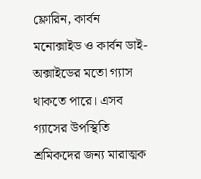ফ্লোরিন, কার্বন মনোক্সাইড ও কার্বন ডাই-অক্সাইডের মতো গ্যাস থাকতে পারে। এসব গ্যাসের উপস্থিতি শ্রমিকদের জন্য মারাত্মক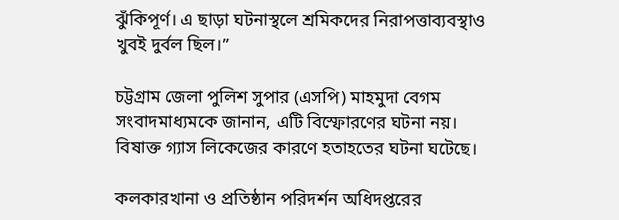ঝুঁকিপূর্ণ। এ ছাড়া ঘটনাস্থলে শ্রমিকদের নিরাপত্তাব্যবস্থাও খুবই দুর্বল ছিল।”

চট্টগ্রাম জেলা পুলিশ সুপার (এসপি) মাহমুদা বেগম সংবাদমাধ্যমকে জানান, এটি বিস্ফোরণের ঘটনা নয়। বিষাক্ত গ্যাস লিকেজের কারণে হতাহতের ঘটনা ঘটেছে।

কলকারখানা ও প্রতিষ্ঠান পরিদর্শন অধিদপ্তরের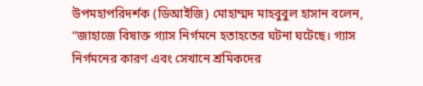উপমহাপরিদর্শক (ডিআইজি) মোহাম্মদ মাহবুবুল হাসান বলেন, “জাহাজে বিষাক্ত গ্যাস নির্গমনে হতাহতের ঘটনা ঘটেছে। গ্যাস নির্গমনের কারণ এবং সেখানে শ্রমিকদের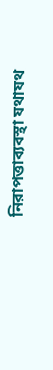নিরাপত্তাব্যবস্থা যথাযথ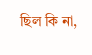ছিল কি না,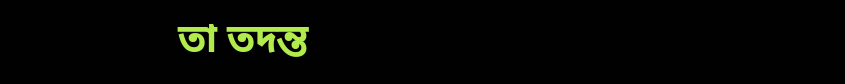তা তদন্ত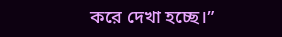করে দেখা হচ্ছে।”